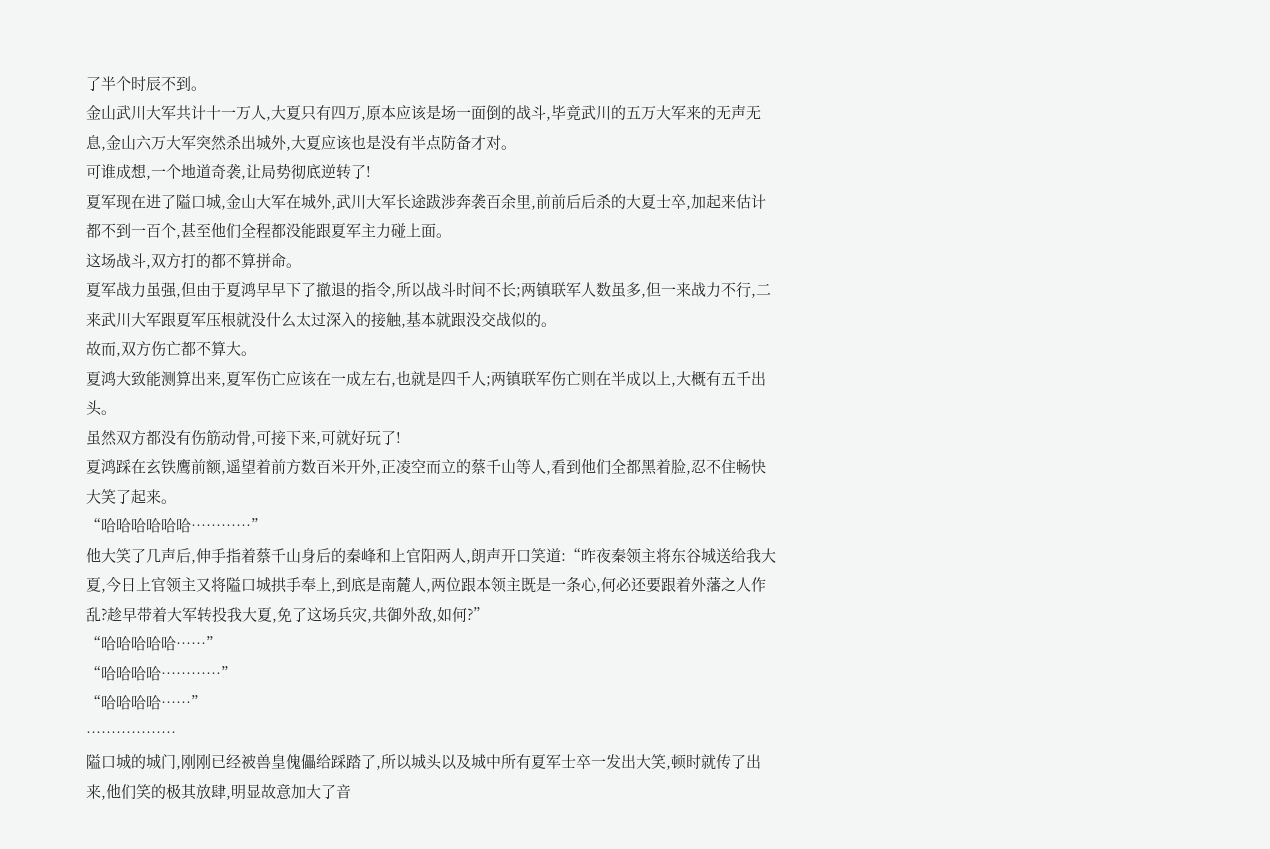了半个时辰不到。
金山武川大军共计十一万人,大夏只有四万,原本应该是场一面倒的战斗,毕竟武川的五万大军来的无声无息,金山六万大军突然杀出城外,大夏应该也是没有半点防备才对。
可谁成想,一个地道奇袭,让局势彻底逆转了!
夏军现在进了隘口城,金山大军在城外,武川大军长途跋涉奔袭百余里,前前后后杀的大夏士卒,加起来估计都不到一百个,甚至他们全程都没能跟夏军主力碰上面。
这场战斗,双方打的都不算拼命。
夏军战力虽强,但由于夏鸿早早下了撤退的指令,所以战斗时间不长;两镇联军人数虽多,但一来战力不行,二来武川大军跟夏军压根就没什么太过深入的接触,基本就跟没交战似的。
故而,双方伤亡都不算大。
夏鸿大致能测算出来,夏军伤亡应该在一成左右,也就是四千人;两镇联军伤亡则在半成以上,大概有五千出头。
虽然双方都没有伤筋动骨,可接下来,可就好玩了!
夏鸿踩在玄铁鹰前额,遥望着前方数百米开外,正凌空而立的蔡千山等人,看到他们全都黑着脸,忍不住畅快大笑了起来。
“哈哈哈哈哈哈…………”
他大笑了几声后,伸手指着蔡千山身后的秦峰和上官阳两人,朗声开口笑道:“昨夜秦领主将东谷城送给我大夏,今日上官领主又将隘口城拱手奉上,到底是南麓人,两位跟本领主既是一条心,何必还要跟着外藩之人作乱?趁早带着大军转投我大夏,免了这场兵灾,共御外敌,如何?”
“哈哈哈哈哈……”
“哈哈哈哈…………”
“哈哈哈哈……”
………………
隘口城的城门,刚刚已经被兽皇傀儡给踩踏了,所以城头以及城中所有夏军士卒一发出大笑,顿时就传了出来,他们笑的极其放肆,明显故意加大了音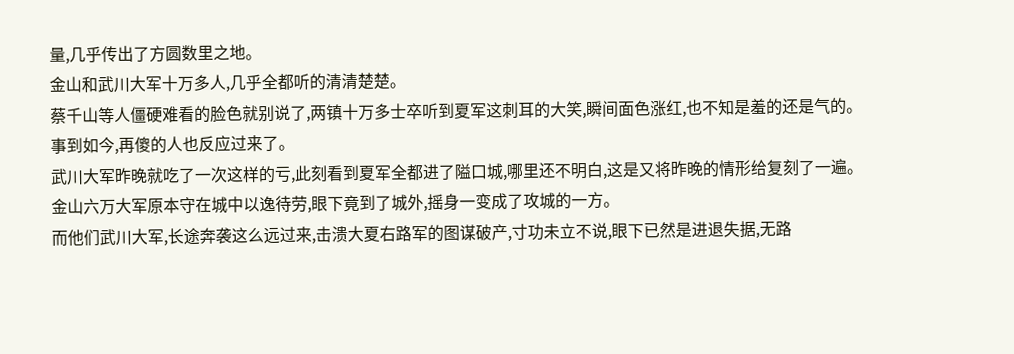量,几乎传出了方圆数里之地。
金山和武川大军十万多人,几乎全都听的清清楚楚。
蔡千山等人僵硬难看的脸色就别说了,两镇十万多士卒听到夏军这刺耳的大笑,瞬间面色涨红,也不知是羞的还是气的。
事到如今,再傻的人也反应过来了。
武川大军昨晚就吃了一次这样的亏,此刻看到夏军全都进了隘口城,哪里还不明白,这是又将昨晚的情形给复刻了一遍。
金山六万大军原本守在城中以逸待劳,眼下竟到了城外,摇身一变成了攻城的一方。
而他们武川大军,长途奔袭这么远过来,击溃大夏右路军的图谋破产,寸功未立不说,眼下已然是进退失据,无路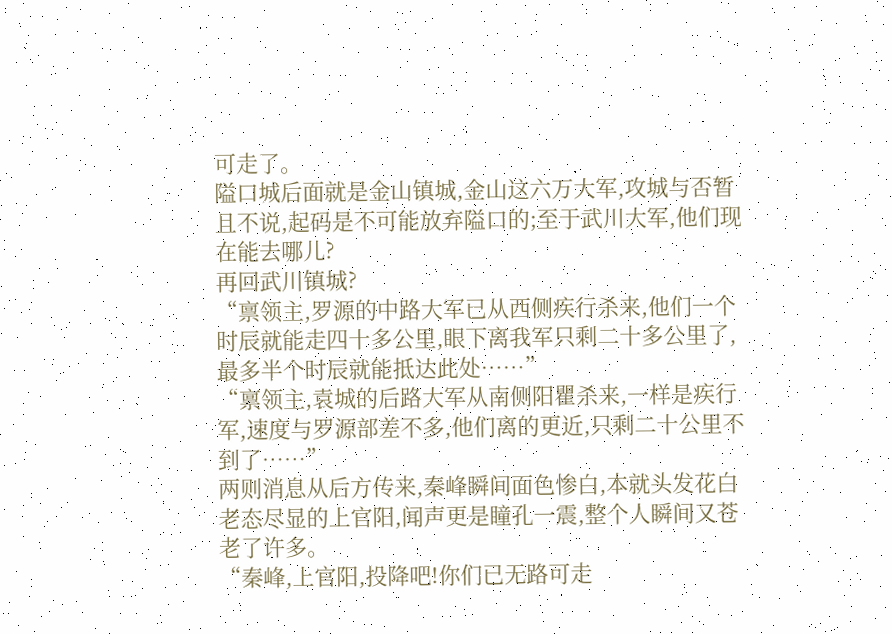可走了。
隘口城后面就是金山镇城,金山这六万大军,攻城与否暂且不说,起码是不可能放弃隘口的;至于武川大军,他们现在能去哪儿?
再回武川镇城?
“禀领主,罗源的中路大军已从西侧疾行杀来,他们一个时辰就能走四十多公里,眼下离我军只剩二十多公里了,最多半个时辰就能抵达此处……”
“禀领主,袁城的后路大军从南侧阳瞿杀来,一样是疾行军,速度与罗源部差不多,他们离的更近,只剩二十公里不到了……”
两则消息从后方传来,秦峰瞬间面色惨白,本就头发花白老态尽显的上官阳,闻声更是瞳孔一震,整个人瞬间又苍老了许多。
“秦峰,上官阳,投降吧!你们已无路可走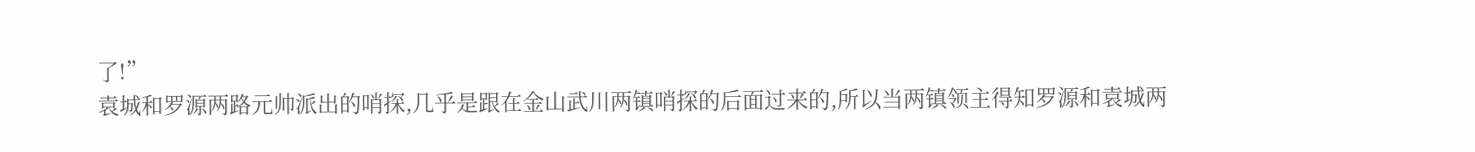了!”
袁城和罗源两路元帅派出的哨探,几乎是跟在金山武川两镇哨探的后面过来的,所以当两镇领主得知罗源和袁城两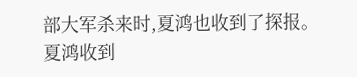部大军杀来时,夏鸿也收到了探报。
夏鸿收到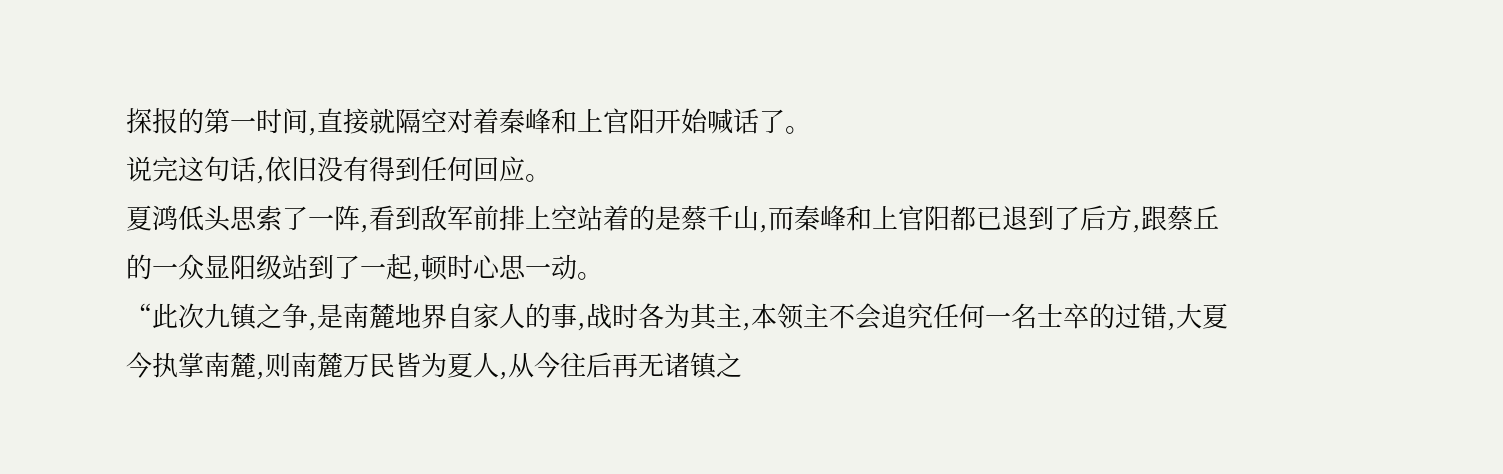探报的第一时间,直接就隔空对着秦峰和上官阳开始喊话了。
说完这句话,依旧没有得到任何回应。
夏鸿低头思索了一阵,看到敌军前排上空站着的是蔡千山,而秦峰和上官阳都已退到了后方,跟蔡丘的一众显阳级站到了一起,顿时心思一动。
“此次九镇之争,是南麓地界自家人的事,战时各为其主,本领主不会追究任何一名士卒的过错,大夏今执掌南麓,则南麓万民皆为夏人,从今往后再无诸镇之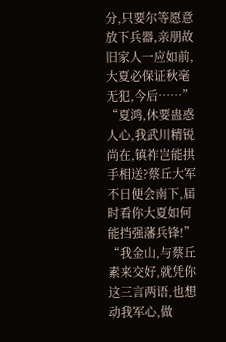分,只要尔等愿意放下兵器,亲朋故旧家人一应如前,大夏必保证秋毫无犯,今后……”
“夏鸿,休要蛊惑人心,我武川精锐尚在,镇祚岂能拱手相送?蔡丘大军不日便会南下,届时看你大夏如何能挡强藩兵锋!”
“我金山,与蔡丘素来交好,就凭你这三言两语,也想动我军心,做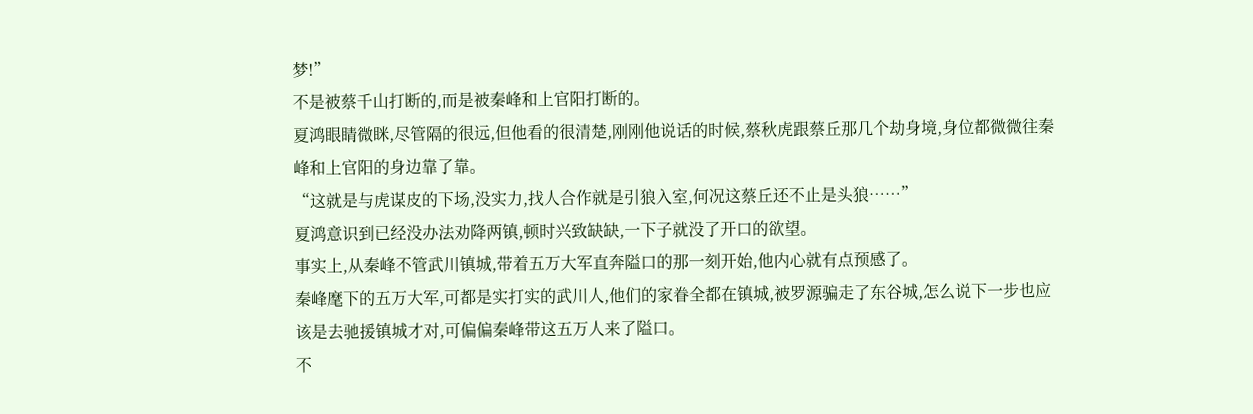梦!”
不是被蔡千山打断的,而是被秦峰和上官阳打断的。
夏鸿眼睛微眯,尽管隔的很远,但他看的很清楚,刚刚他说话的时候,蔡秋虎跟蔡丘那几个劫身境,身位都微微往秦峰和上官阳的身边靠了靠。
“这就是与虎谋皮的下场,没实力,找人合作就是引狼入室,何况这蔡丘还不止是头狼……”
夏鸿意识到已经没办法劝降两镇,顿时兴致缺缺,一下子就没了开口的欲望。
事实上,从秦峰不管武川镇城,带着五万大军直奔隘口的那一刻开始,他内心就有点预感了。
秦峰麾下的五万大军,可都是实打实的武川人,他们的家眷全都在镇城,被罗源骗走了东谷城,怎么说下一步也应该是去驰援镇城才对,可偏偏秦峰带这五万人来了隘口。
不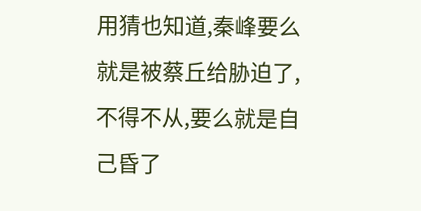用猜也知道,秦峰要么就是被蔡丘给胁迫了,不得不从,要么就是自己昏了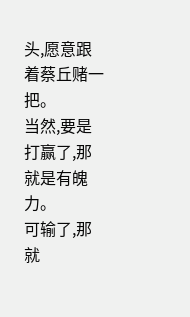头,愿意跟着蔡丘赌一把。
当然,要是打赢了,那就是有魄力。
可输了,那就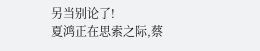另当别论了!
夏鸿正在思索之际,蔡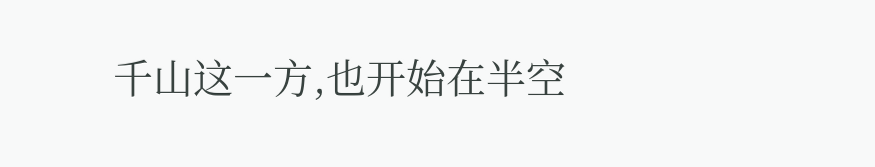千山这一方,也开始在半空